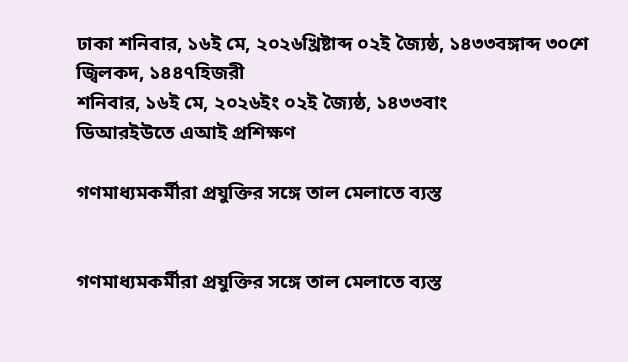ঢাকা শনিবার, ১৬ই মে, ২০২৬খ্রিষ্টাব্দ ০২ই জ্যৈষ্ঠ, ১৪৩৩বঙ্গাব্দ ৩০শে জ্বিলকদ, ১৪৪৭হিজরী
শনিবার, ১৬ই মে, ২০২৬ইং ০২ই জ্যৈষ্ঠ, ১৪৩৩বাং
ডিআরইউতে এআই প্রশিক্ষণ

গণমাধ্যমকর্মীরা প্রযুক্তির সঙ্গে তাল মেলাতে ব্যস্ত


গণমাধ্যমকর্মীরা প্রযুক্তির সঙ্গে তাল মেলাতে ব্যস্ত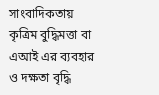সাংবাদিকতায় কৃত্রিম বুদ্ধিমত্তা বা এআই এর ব্যবহার ও দক্ষতা বৃদ্ধি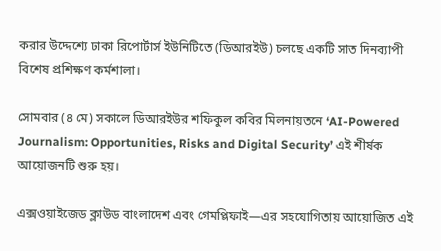করার উদ্দেশ্যে ঢাকা রিপোর্টার্স ইউনিটিতে (ডিআরইউ) চলছে একটি সাত দিনব্যাপী বিশেষ প্রশিক্ষণ কর্মশালা।

সোমবার (৪ মে) সকালে ডিআরইউর শফিকুল কবির মিলনায়তনে ‘AI-Powered Journalism: Opportunities, Risks and Digital Security’ এই শীর্ষক আয়োজনটি শুরু হয়।

এক্সওয়াইজেড ক্লাউড বাংলাদেশ এবং গেমপ্লিফাই—এর সহযোগিতায় আয়োজিত এই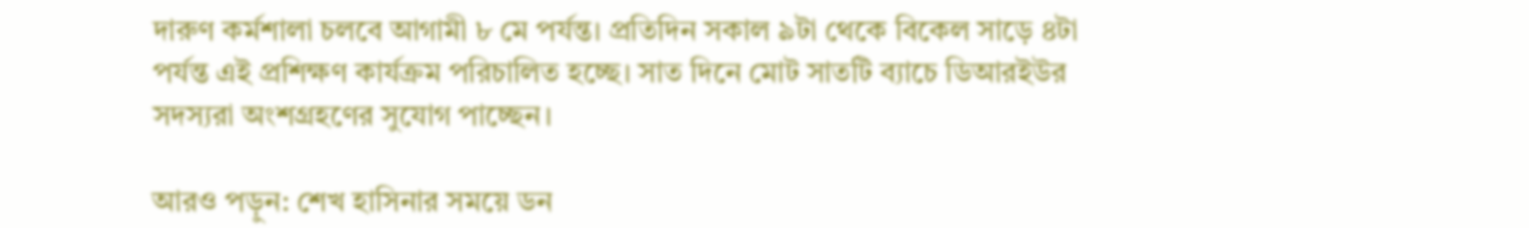দারুণ কর্মশালা চলবে আগামী ৮ মে পর্যন্ত। প্রতিদিন সকাল ৯টা থেকে বিকেল সাড়ে ৪টা পর্যন্ত এই প্রশিক্ষণ কার্যক্রম পরিচালিত হচ্ছে। সাত দিনে মোট সাতটি ব্যাচে ডিআরইউর সদস্যরা অংশগ্রহণের সুযোগ পাচ্ছেন।

আরও পড়ুন: শেখ হাসিনার সময়ে ডন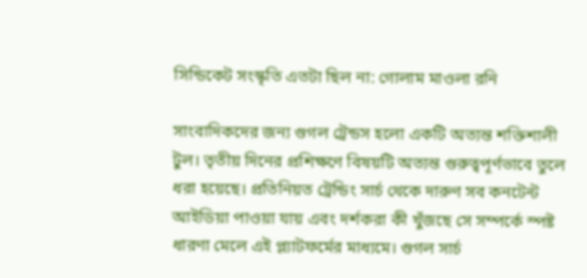সিন্ডিকেট সংস্কৃতি এতটা ছিল না: গোলাম মাওলা রনি

সাংবাদিকদের জন্য গুগল ট্রেন্ডস হলো একটি অত্যন্ত শক্তিশালী টুল। তৃতীয় দিনের প্রশিক্ষণে বিষয়টি অত্যন্ত গুরুত্বপূর্ণভাবে তুলে ধরা হয়েছে। প্রতিনিয়ত ট্রেন্ডিং সার্চ থেকে দারুণ সব কনটেন্ট আইডিয়া পাওয়া যায় এবং দর্শকরা কী খুঁজছে সে সম্পর্কে স্পষ্ট ধারণা মেলে এই প্ল্যাটফর্মের মাধ্যমে। গুগল সার্চ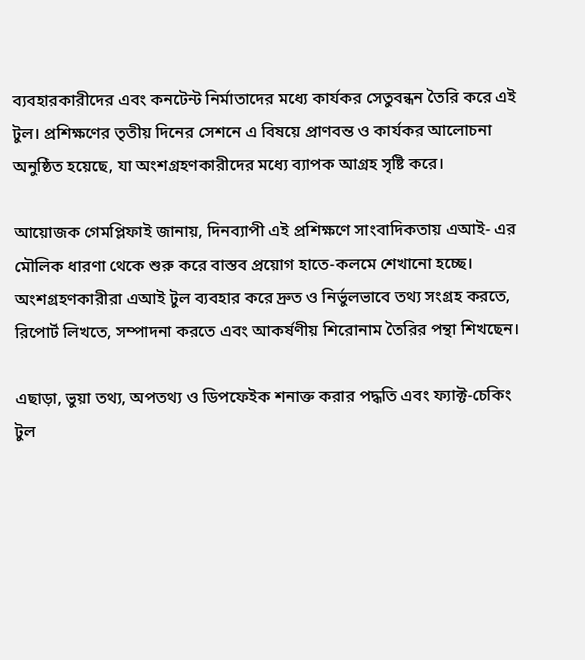ব্যবহারকারীদের এবং কনটেন্ট নির্মাতাদের মধ্যে কার্যকর সেতুবন্ধন তৈরি করে এই টুল। প্রশিক্ষণের তৃতীয় দিনের সেশনে এ বিষয়ে প্রাণবন্ত ও কার্যকর আলোচনা অনুষ্ঠিত হয়েছে, যা অংশগ্রহণকারীদের মধ্যে ব্যাপক আগ্রহ সৃষ্টি করে।

আয়োজক গেমপ্লিফাই জানায়, দিনব্যাপী এই প্রশিক্ষণে সাংবাদিকতায় এআই- এর মৌলিক ধারণা থেকে শুরু করে বাস্তব প্রয়োগ হাতে-কলমে শেখানো হচ্ছে। অংশগ্রহণকারীরা এআই টুল ব্যবহার করে দ্রুত ও নির্ভুলভাবে তথ্য সংগ্রহ করতে, রিপোর্ট লিখতে, সম্পাদনা করতে এবং আকর্ষণীয় শিরোনাম তৈরির পন্থা শিখছেন।

এছাড়া, ভুয়া তথ্য, অপতথ্য ও ডিপফেইক শনাক্ত করার পদ্ধতি এবং ফ্যাক্ট-চেকিং টুল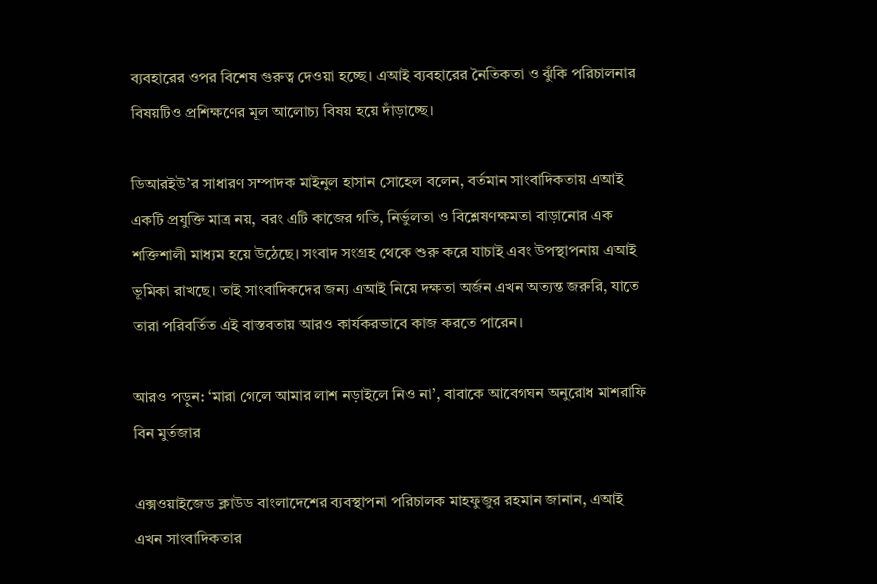ব্যবহারের ওপর বিশেষ গুরুত্ব দেওয়া হচ্ছে। এআই ব্যবহারের নৈতিকতা ও ঝুঁকি পরিচালনার বিষয়টিও প্রশিক্ষণের মূল আলোচ্য বিষয় হয়ে দাঁড়াচ্ছে।

ডিআরইউ’র সাধারণ সম্পাদক মাইনুল হাসান সোহেল বলেন, বর্তমান সাংবাদিকতায় এআই একটি প্রযুক্তি মাত্র নয়, বরং এটি কাজের গতি, নির্ভুলতা ও বিশ্লেষণক্ষমতা বাড়ানোর এক শক্তিশালী মাধ্যম হয়ে উঠেছে। সংবাদ সংগ্রহ থেকে শুরু করে যাচাই এবং উপস্থাপনায় এআই ভূমিকা রাখছে। তাই সাংবাদিকদের জন্য এআই নিয়ে দক্ষতা অর্জন এখন অত্যন্ত জরুরি, যাতে তারা পরিবর্তিত এই বাস্তবতায় আরও কার্যকরভাবে কাজ করতে পারেন।

আরও পড়ুন: ‘মারা গেলে আমার লাশ নড়াইলে নিও না’, বাবাকে আবেগঘন অনুরোধ মাশরাফি বিন মুর্তজার

এক্সওয়াইজেড ক্লাউড বাংলাদেশের ব্যবস্থাপনা পরিচালক মাহফুজুর রহমান জানান, এআই এখন সাংবাদিকতার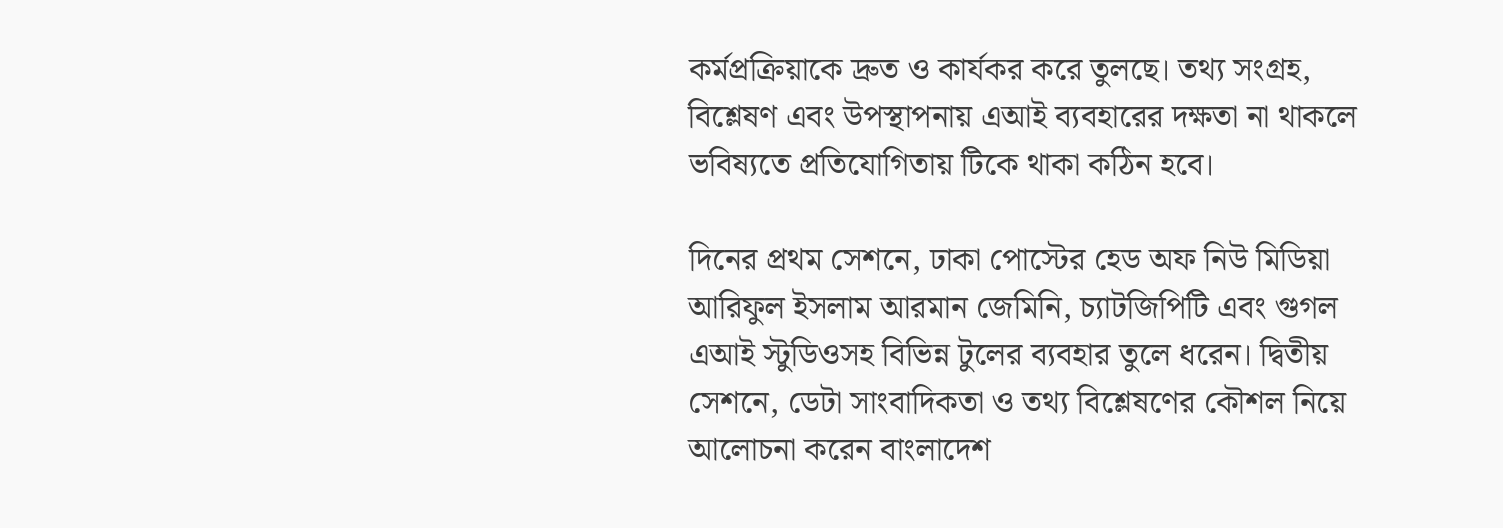কর্মপ্রক্রিয়াকে দ্রুত ও কার্যকর করে তুলছে। তথ্য সংগ্রহ, বিশ্লেষণ এবং উপস্থাপনায় এআই ব্যবহারের দক্ষতা না থাকলে ভবিষ্যতে প্রতিযোগিতায় টিকে থাকা কঠিন হবে।

দিনের প্রথম সেশনে, ঢাকা পোস্টের হেড অফ নিউ মিডিয়া আরিফুল ইসলাম আরমান জেমিনি, চ্যাটজিপিটি এবং গুগল এআই স্টুডিওসহ বিভিন্ন টুলের ব্যবহার তুলে ধরেন। দ্বিতীয় সেশনে, ডেটা সাংবাদিকতা ও তথ্য বিশ্লেষণের কৌশল নিয়ে আলোচনা করেন বাংলাদেশ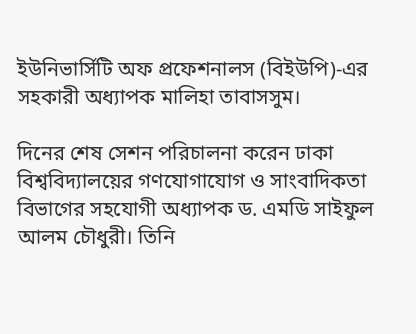ইউনিভার্সিটি অফ প্রফেশনালস (বিইউপি)-এর সহকারী অধ্যাপক মালিহা তাবাসসুম।

দিনের শেষ সেশন পরিচালনা করেন ঢাকা বিশ্ববিদ্যালয়ের গণযোগাযোগ ও সাংবাদিকতা বিভাগের সহযোগী অধ্যাপক ড. এমডি সাইফুল আলম চৌধুরী। তিনি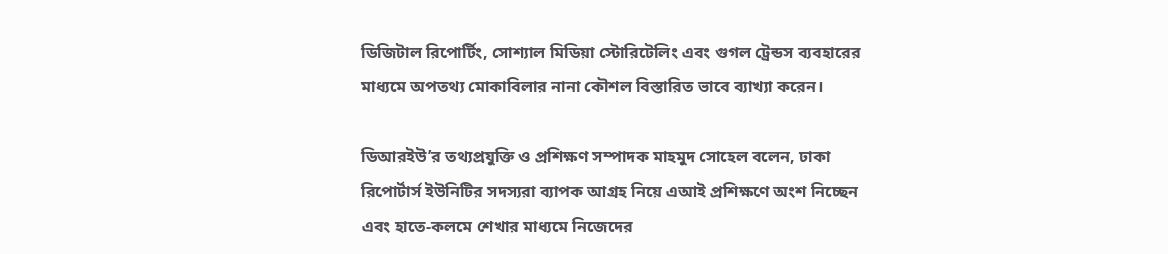ডিজিটাল রিপোর্টিং, সোশ্যাল মিডিয়া স্টোরিটেলিং এবং গুগল ট্রেন্ডস ব্যবহারের মাধ্যমে অপতথ্য মোকাবিলার নানা কৌশল বিস্তারিত ভাবে ব্যাখ্যা করেন।

ডিআরইউ’র তথ্যপ্রযুক্তি ও প্রশিক্ষণ সম্পাদক মাহমুদ সোহেল বলেন, ঢাকা রিপোর্টার্স ইউনিটির সদস্যরা ব্যাপক আগ্রহ নিয়ে এআই প্রশিক্ষণে অংশ নিচ্ছেন এবং হাতে-কলমে শেখার মাধ্যমে নিজেদের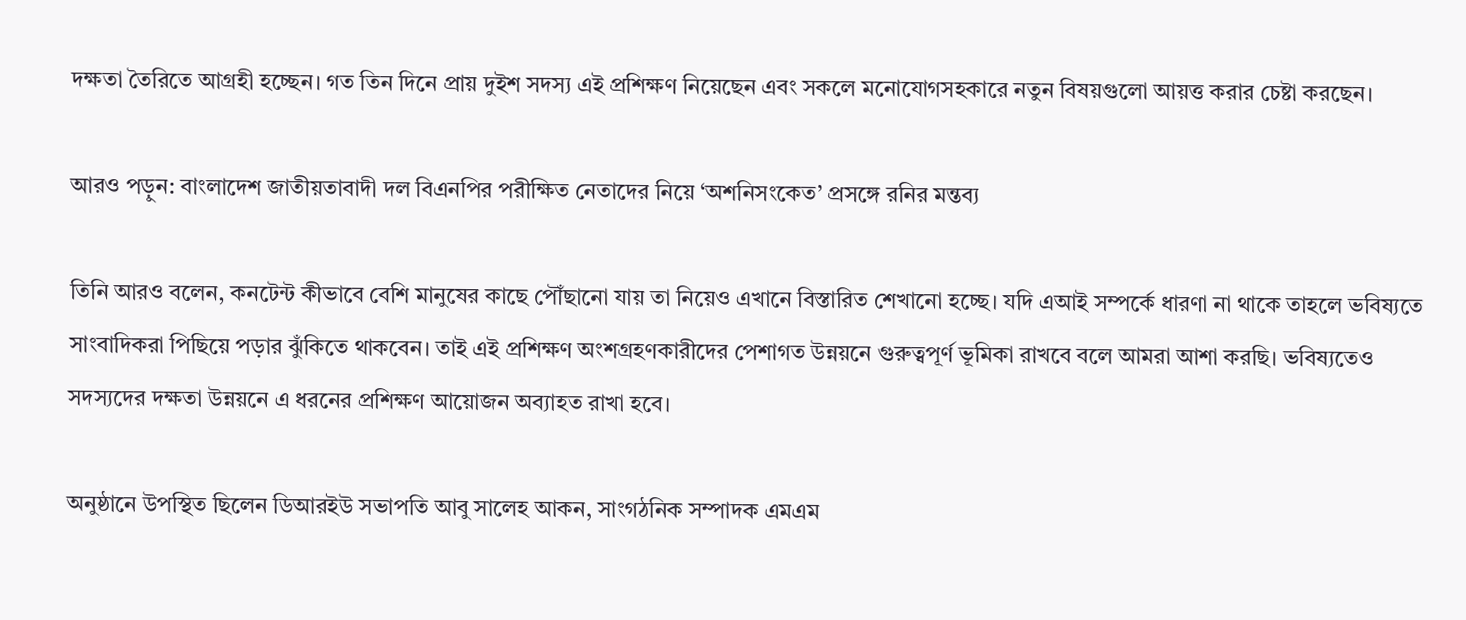দক্ষতা তৈরিতে আগ্রহী হচ্ছেন। গত তিন দিনে প্রায় দুইশ সদস্য এই প্রশিক্ষণ নিয়েছেন এবং সকলে মনোযোগসহকারে নতুন বিষয়গুলো আয়ত্ত করার চেষ্টা করছেন।

আরও পড়ুন: বাংলাদেশ জাতীয়তাবাদী দল বিএনপির পরীক্ষিত নেতাদের নিয়ে ‘অশনিসংকেত’ প্রসঙ্গে রনির মন্তব্য

তিনি আরও বলেন, কনটেন্ট কীভাবে বেশি মানুষের কাছে পৌঁছানো যায় তা নিয়েও এখানে বিস্তারিত শেখানো হচ্ছে। যদি এআই সম্পর্কে ধারণা না থাকে তাহলে ভবিষ্যতে সাংবাদিকরা পিছিয়ে পড়ার ঝুঁকিতে থাকবেন। তাই এই প্রশিক্ষণ অংশগ্রহণকারীদের পেশাগত উন্নয়নে গুরুত্বপূর্ণ ভূমিকা রাখবে বলে আমরা আশা করছি। ভবিষ্যতেও সদস্যদের দক্ষতা উন্নয়নে এ ধরনের প্রশিক্ষণ আয়োজন অব্যাহত রাখা হবে।

অনুষ্ঠানে উপস্থিত ছিলেন ডিআরইউ সভাপতি আবু সালেহ আকন, সাংগঠনিক সম্পাদক এমএম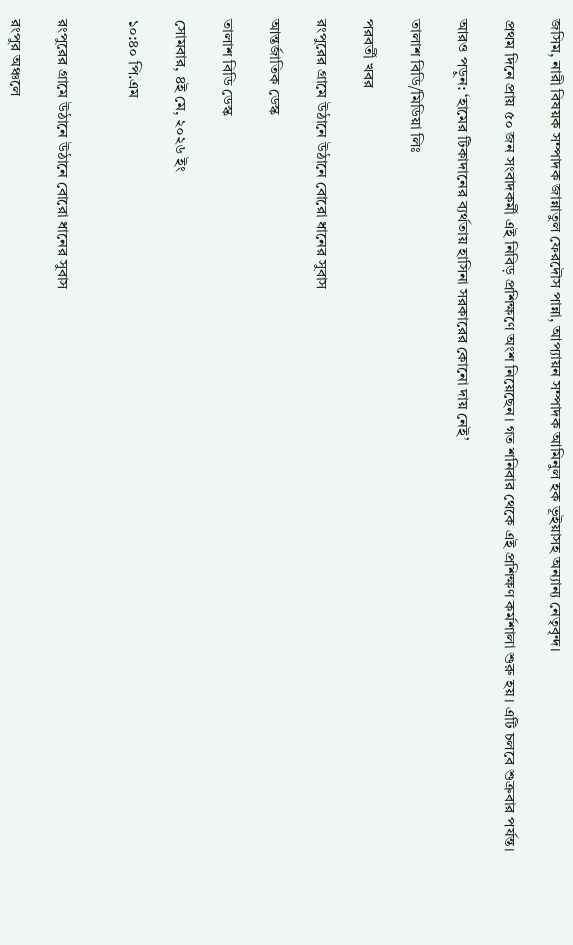জসিম, নারী বিষয়ক সম্পাদক জান্নাতুল ফেরদৌস পান্না, আপ্যায়ন সম্পাদক আমিনুল হক ভূইয়াসহ অন্যান্য নেতৃবৃন্দ।

প্রথম দিনে প্রায় ৫০ জন সংবাদকর্মী এই নিবিড় প্রশিক্ষণে অংশ নিয়েছেন। গত শনিবার থেকে এই প্রশিক্ষণ কর্মশালা শুরু হয়। এটি চলবে শুক্রবার পর্যন্ত।

আরও পড়ুন: ‘হামের টিকাদানের ব্যর্থতায় হাসিনা সরকারের কোনো দায় নেই’

তালাশ বিডি/মিডিয়া লিঃ

পরবর্তী খবর

রংপুরের গ্রামে উঠানে উঠানে বোরো ধানের সুবাস

আন্তর্জাতিক ডেস্ক

তালাশ বিডি ডেস্ক

সোমবার, ৪ই মে, ২০২৬ ইং

১০:৪০ পি.এম


রংপুরের গ্রামে উঠানে উঠানে বোরো ধানের সুবাস

রংপুর অঞ্চলে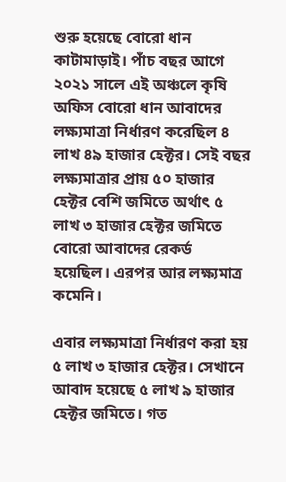শুরু হয়েছে বোরো ধান কাটামাড়াই। পাঁচ বছর আগে ২০২১ সালে এই অঞ্চলে কৃষি অফিস বোরো ধান আবাদের লক্ষ্যমাত্রা নির্ধারণ করেছিল ৪ লাখ ৪৯ হাজার হেক্টর। সেই বছর লক্ষ্যমাত্রার প্রায় ৫০ হাজার হেক্টর বেশি জমিতে অর্থাৎ ৫ লাখ ৩ হাজার হেক্টর জমিতে বোরো আবাদের রেকর্ড হয়েছিল। এরপর আর লক্ষ্যমাত্র কমেনি।

এবার লক্ষ্যমাত্রা নির্ধারণ করা হয় ৫ লাখ ৩ হাজার হেক্টর। সেখানে আবাদ হয়েছে ৫ লাখ ৯ হাজার হেক্টর জমিতে। গত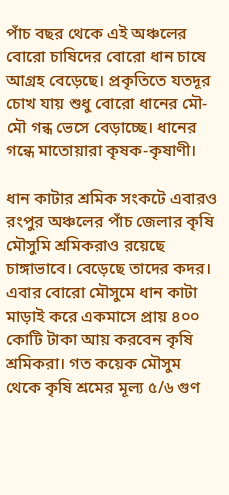পাঁচ বছর থেকে এই অঞ্চলের বোরো চাষিদের বোরো ধান চাষে আগ্রহ বেড়েছে। প্রকৃতিতে যতদূর চোখ যায় শুধু বোরো ধানের মৌ-মৌ গন্ধ ভেসে বেড়াচ্ছে। ধানের গন্ধে মাতোয়ারা কৃষক-কৃষাণী।

ধান কাটার শ্রমিক সংকটে এবারও রংপুর অঞ্চলের পাঁচ জেলার কৃষি মৌসুমি শ্রমিকরাও রয়েছে চাঙ্গাভাবে। বেড়েছে তাদের কদর। এবার বোরো মৌসুমে ধান কাটা মাড়াই করে একমাসে প্রায় ৪০০ কোটি টাকা আয় করবেন কৃষি শ্রমিকরা। গত কয়েক মৌসুম থেকে কৃষি শ্রমের মূল্য ৫/৬ গুণ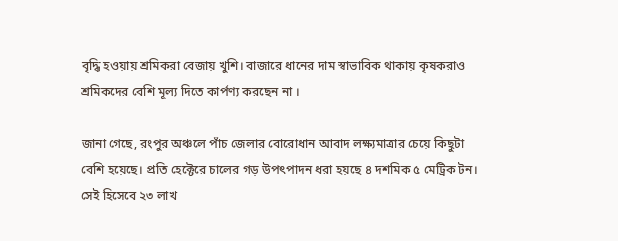বৃদ্ধি হওয়ায় শ্রমিকরা বেজায় খুশি। বাজারে ধানের দাম স্বাভাবিক থাকায় কৃষকরাও শ্রমিকদের বেশি মূল্য দিতে কার্পণ্য করছেন না ।

জানা গেছে, রংপুর অঞ্চলে পাঁচ জেলার বোরোধান আবাদ লক্ষ্যমাত্রার চেয়ে কিছুটা বেশি হয়েছে। প্রতি হেক্টেরে চালের গড় উপৎপাদন ধরা হয়ছে ৪ দশমিক ৫ মেট্রিক টন। সেই হিসেবে ২৩ লাখ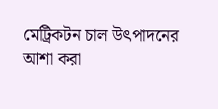মেট্রিকটন চাল উৎপাদনের আশা করা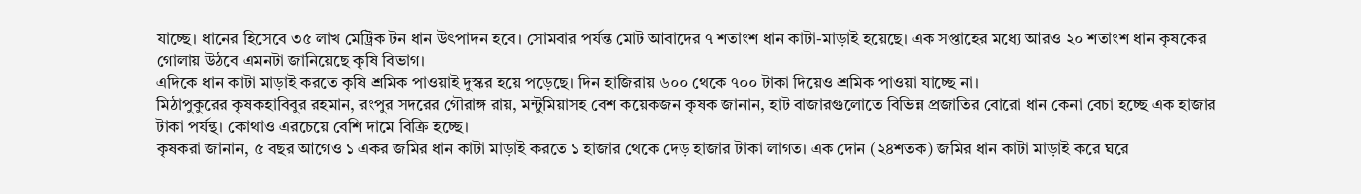যাচ্ছে। ধানের হিসেবে ৩৫ লাখ মেট্রিক টন ধান উৎপাদন হবে। সোমবার পর্যন্ত মোট আবাদের ৭ শতাংশ ধান কাটা-মাড়াই হয়েছে। এক সপ্তাহের মধ্যে আরও ২০ শতাংশ ধান কৃষকের গোলায় উঠবে এমনটা জানিয়েছে কৃষি বিভাগ।
এদিকে ধান কাটা মাড়াই করতে কৃষি শ্রমিক পাওয়াই দুস্কর হয়ে পড়েছে। দিন হাজিরায় ৬০০ থেকে ৭০০ টাকা দিয়েও শ্রমিক পাওয়া যাচ্ছে না।
মিঠাপুকুরের কৃষকহাবিবুর রহমান, রংপুর সদরের গৌরাঙ্গ রায়, মন্টুমিয়াসহ বেশ কয়েকজন কৃষক জানান, হাট বাজারগুলোতে বিভিন্ন প্রজাতির বোরো ধান কেনা বেচা হচ্ছে এক হাজার টাকা পর্যন্থ। কোথাও এরচেয়ে বেশি দামে বিক্রি হচ্ছে।
কৃষকরা জানান, ৫ বছর আগেও ১ একর জমির ধান কাটা মাড়াই করতে ১ হাজার থেকে দেড় হাজার টাকা লাগত। এক দোন (২৪শতক) জমির ধান কাটা মাড়াই করে ঘরে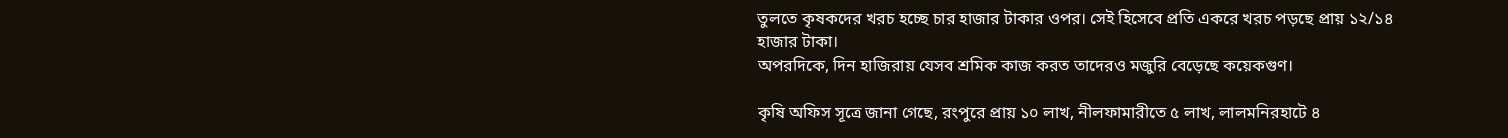তুলতে কৃষকদের খরচ হচ্ছে চার হাজার টাকার ওপর। সেই হিসেবে প্রতি একরে খরচ পড়ছে প্রায় ১২/১৪ হাজার টাকা।
অপরদিকে, দিন হাজিরায় যেসব শ্রমিক কাজ করত তাদেরও মজুরি বেড়েছে কয়েকগুণ।

কৃষি অফিস সূত্রে জানা গেছে, রংপুরে প্রায় ১০ লাখ, নীলফামারীতে ৫ লাখ, লালমনিরহাটে ৪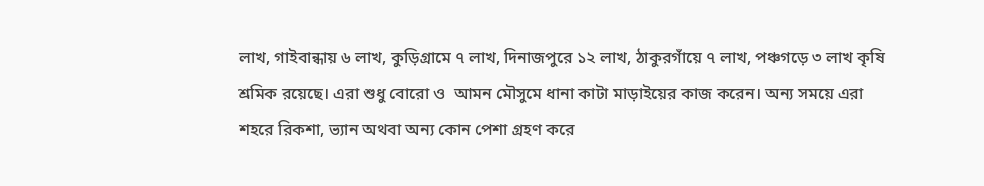লাখ, গাইবান্ধায় ৬ লাখ, কুড়িগ্রামে ৭ লাখ, দিনাজপুরে ১২ লাখ, ঠাকুরগাঁয়ে ৭ লাখ, পঞ্চগড়ে ৩ লাখ কৃষি শ্রমিক রয়েছে। এরা শুধু বোরো ও  আমন মৌসুমে ধানা কাটা মাড়াইয়ের কাজ করেন। অন্য সময়ে এরা শহরে রিকশা, ভ্যান অথবা অন্য কোন পেশা গ্রহণ করে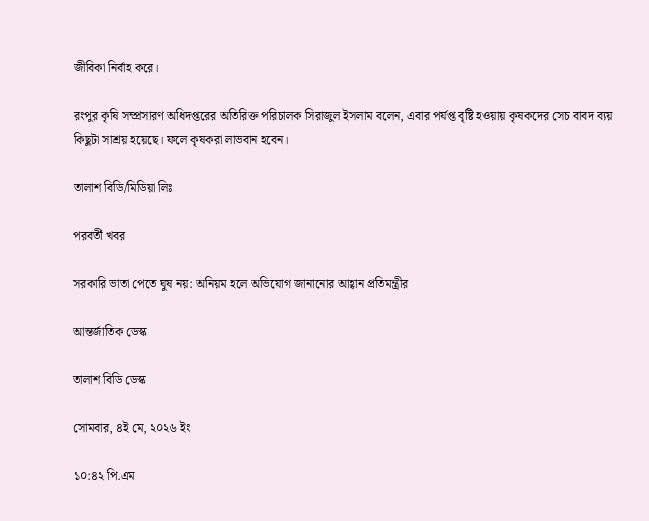জীবিকা নির্বাহ করে।

রংপুর কৃষি সম্প্রসারণ অধিদপ্তরের অতিরিক্ত পরিচালক সিরাজুল ইসলাম বলেন, এবার পর্যপ্ত বৃষ্টি হওয়ায় কৃষকদের সেচ বাবদ ব্যয় কিছুটা সাশ্রয় হয়েছে। ফলে কৃষকরা লাভবান হবেন।

তালাশ বিডি/মিডিয়া লিঃ

পরবর্তী খবর

সরকারি ভাতা পেতে ঘুষ নয়: অনিয়ম হলে অভিযোগ জানানোর আহ্বান প্রতিমন্ত্রীর

আন্তর্জাতিক ডেস্ক

তালাশ বিডি ডেস্ক

সোমবার, ৪ই মে, ২০২৬ ইং

১০:৪২ পি.এম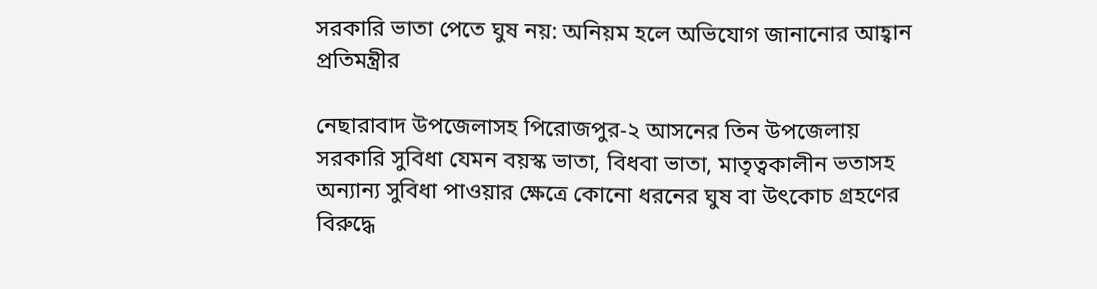সরকারি ভাতা পেতে ঘুষ নয়: অনিয়ম হলে অভিযোগ জানানোর আহ্বান প্রতিমন্ত্রীর

নেছারাবাদ উপজেলাসহ পিরোজপুর-২ আসনের তিন উপজেলায় সরকারি সুবিধা যেমন বয়স্ক ভাতা, বিধবা ভাতা, মাতৃত্বকালীন ভতাসহ অন্যান্য সুবিধা পাওয়ার ক্ষেত্রে কোনো ধরনের ঘুষ বা উৎকোচ গ্রহণের বিরুদ্ধে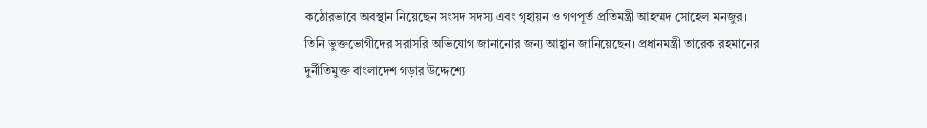কঠোরভাবে অবস্থান নিয়েছেন সংসদ সদস্য এবং গৃহায়ন ও গণপূর্ত প্রতিমন্ত্রী আহম্মদ সোহেল মনজুর। তিনি ভুক্তভোগীদের সরাসরি অভিযোগ জানানোর জন্য আহ্বান জানিয়েছেন। প্রধানমন্ত্রী তারেক রহমানের দুর্নীতিমুক্ত বাংলাদেশ গড়ার উদ্দেশ্যে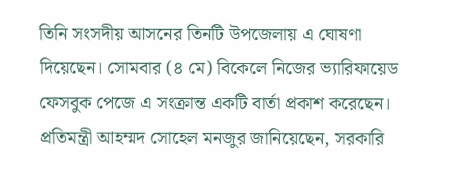তিনি সংসদীয় আসনের তিনটি উপজেলায় এ ঘোষণা দিয়েছেন। সোমবার (৪ মে) বিকেলে নিজের ভ্যারিফায়েড ফেসবুক পেজে এ সংক্রান্ত একটি বার্তা প্রকাশ করেছেন। প্রতিমন্ত্রী আহম্মদ সোহেল মনজুর জানিয়েছেন, সরকারি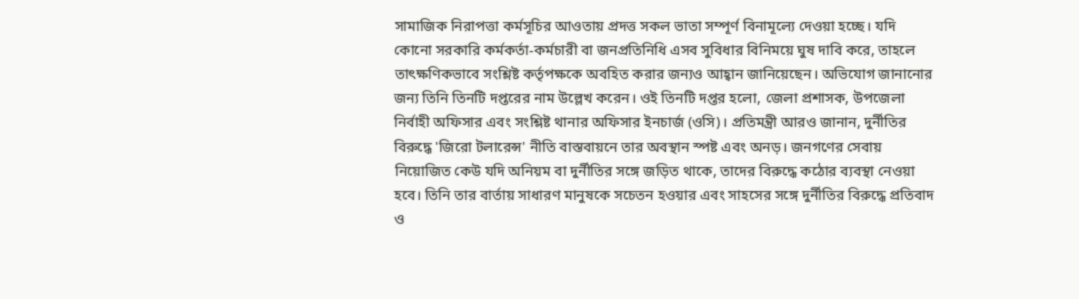সামাজিক নিরাপত্তা কর্মসূচির আওতায় প্রদত্ত সকল ভাতা সম্পূর্ণ বিনামূল্যে দেওয়া হচ্ছে। যদি কোনো সরকারি কর্মকর্তা-কর্মচারী বা জনপ্রতিনিধি এসব সুবিধার বিনিময়ে ঘুষ দাবি করে, তাহলে তাৎক্ষণিকভাবে সংশ্লিষ্ট কর্তৃপক্ষকে অবহিত করার জন্যও আহ্বান জানিয়েছেন। অভিযোগ জানানোর জন্য তিনি তিনটি দপ্তরের নাম উল্লেখ করেন। ওই তিনটি দপ্তর হলো, জেলা প্রশাসক, উপজেলা নির্বাহী অফিসার এবং সংশ্লিষ্ট থানার অফিসার ইনচার্জ (ওসি)। প্রতিমন্ত্রী আরও জানান, দুর্নীতির বিরুদ্ধে 'জিরো টলারেন্স' নীতি বাস্তবায়নে তার অবস্থান স্পষ্ট এবং অনড়। জনগণের সেবায় নিয়োজিত কেউ যদি অনিয়ম বা দুর্নীতির সঙ্গে জড়িত থাকে, তাদের বিরুদ্ধে কঠোর ব্যবস্থা নেওয়া হবে। তিনি তার বার্তায় সাধারণ মানুষকে সচেতন হওয়ার এবং সাহসের সঙ্গে দুর্নীতির বিরুদ্ধে প্রতিবাদ ও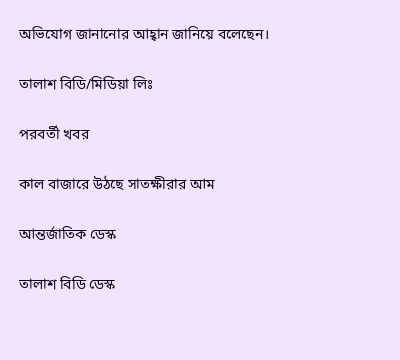অভিযোগ জানানোর আহ্বান জানিয়ে বলেছেন।

তালাশ বিডি/মিডিয়া লিঃ

পরবর্তী খবর

কাল বাজারে উঠছে সাতক্ষীরার আম

আন্তর্জাতিক ডেস্ক

তালাশ বিডি ডেস্ক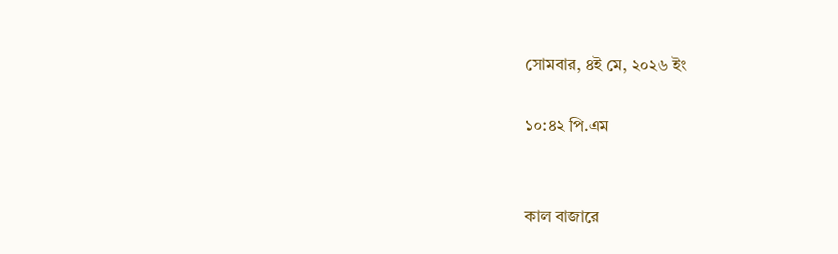সোমবার, ৪ই মে, ২০২৬ ইং

১০:৪২ পি.এম


কাল বাজারে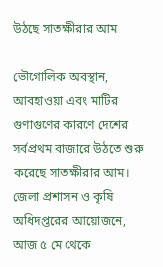উঠছে সাতক্ষীরার আম

ভৌগোলিক অবস্থান, আবহাওয়া এবং মাটির গুণাগুণের কারণে দেশের সর্বপ্রথম বাজারে উঠতে শুরু করেছে সাতক্ষীরার আম। জেলা প্রশাসন ও কৃষি অধিদপ্তরের আয়োজনে, আজ ৫ মে থেকে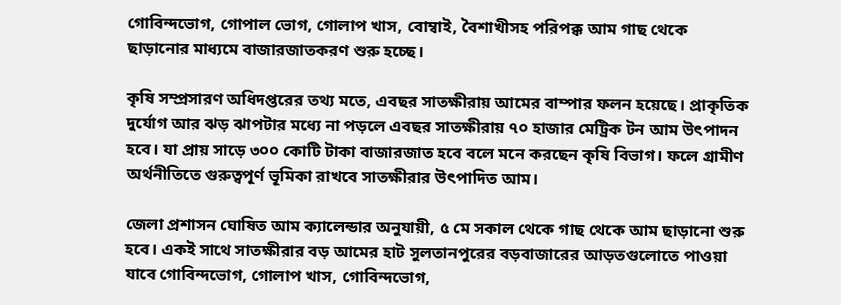গোবিন্দভোগ, গোপাল ভোগ, গোলাপ খাস, বোম্বাই, বৈশাখীসহ পরিপক্ক আম গাছ থেকে ছাড়ানোর মাধ্যমে বাজারজাতকরণ শুরু হচ্ছে।

কৃষি সম্প্রসারণ অধিদপ্তরের তথ্য মতে, এবছর সাতক্ষীরায় আমের বাম্পার ফলন হয়েছে। প্রাকৃতিক দুর্যোগ আর ঝড় ঝাপটার মধ্যে না পড়লে এবছর সাতক্ষীরায় ৭০ হাজার মেট্রিক টন আম উৎপাদন হবে। যা প্রায় সাড়ে ৩০০ কোটি টাকা বাজারজাত হবে বলে মনে করছেন কৃষি বিভাগ। ফলে গ্রামীণ অর্থনীতিতে গুরুত্বপূর্ণ ভূমিকা রাখবে সাতক্ষীরার উৎপাদিত আম।

জেলা প্রশাসন ঘোষিত আম ক্যালেন্ডার অনুযায়ী, ৫ মে সকাল থেকে গাছ থেকে আম ছাড়ানো শুরু হবে। একই সাথে সাতক্ষীরার বড় আমের হাট সুলতানপুরের বড়বাজারের আড়তগুলোতে পাওয়া যাবে গোবিন্দভোগ, গোলাপ খাস, গোবিন্দভোগ,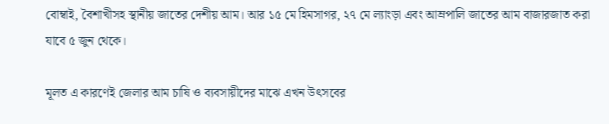বোম্বাই, বৈশাখীসহ স্থানীয় জাতের দেশীয় আম। আর ১৫ মে হিমসাগর, ২৭ মে ল্যাংড়া এবং আম্রপালি জাতের আম বাজারজাত করা যাবে ৫ জুন থেকে।

মূলত এ কারণেই জেলার আম চাষি ও ব্যবসায়ীদের মাঝে এখন উৎসবের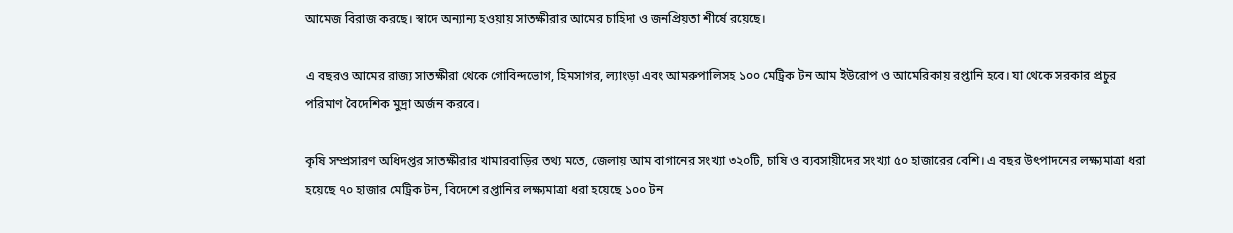আমেজ বিরাজ করছে। স্বাদে অন্যান্য হওয়ায় সাতক্ষীরার আমের চাহিদা ও জনপ্রিয়তা শীর্ষে রয়েছে।

এ বছরও আমের রাজ্য সাতক্ষীরা থেকে গোবিন্দভোগ, হিমসাগর, ল্যাংড়া এবং আমরুপালিসহ ১০০ মেট্রিক টন আম ইউরোপ ও আমেরিকায় রপ্তানি হবে। যা থেকে সরকার প্রচুর পরিমাণ বৈদেশিক মুদ্রা অর্জন করবে।

কৃষি সম্প্রসারণ অধিদপ্তর সাতক্ষীরার খামারবাড়ির তথ্য মতে, জেলায় আম বাগানের সংখ্যা ৩২০টি, চাষি ও ব্যবসায়ীদের সংখ্যা ৫০ হাজারের বেশি। এ বছর উৎপাদনের লক্ষ্যমাত্রা ধরা হয়েছে ৭০ হাজার মেট্রিক টন, বিদেশে রপ্তানির লক্ষ্যমাত্রা ধরা হয়েছে ১০০ টন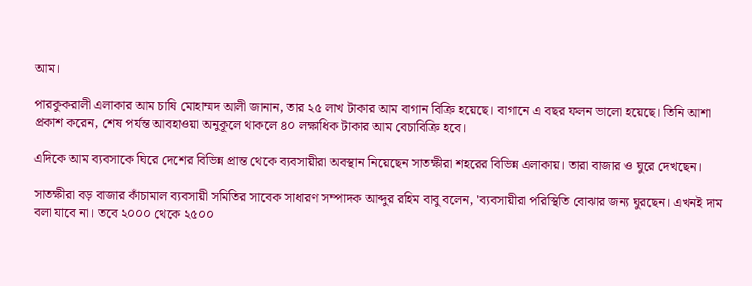আম।

পারকুকরালী এলাকার আম চাষি মোহাম্মদ আলী জানান, তার ২৫ লাখ টাকার আম বাগান বিক্রি হয়েছে। বাগানে এ বছর ফলন ভালো হয়েছে। তিনি আশা প্রকাশ করেন, শেষ পর্যন্ত আবহাওয়া অনুকূলে থাকলে ৪০ লক্ষাধিক টাকার আম বেচাবিক্রি হবে।

এদিকে আম ব্যবসাকে ঘিরে দেশের বিভিন্ন প্রান্ত থেকে ব্যবসায়ীরা অবস্থান নিয়েছেন সাতক্ষীরা শহরের বিভিন্ন এলাকায়। তারা বাজার ও ঘুরে দেখছেন।

সাতক্ষীরা বড় বাজার কাঁচামাল ব্যবসায়ী সমিতির সাবেক সাধারণ সম্পাদক আব্দুর রহিম বাবু বলেন, 'ব্যবসায়ীরা পরিস্থিতি বোঝার জন্য ঘুরছেন। এখনই দাম বলা যাবে না। তবে ২০০০ থেকে ২৫০০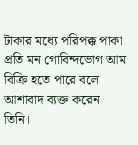টাকার মধ্যে পরিপক্ক পাকা প্রতি মন গোবিন্দভোগ আম বিক্রি হতে পারে বলে আশাবাদ ব্যক্ত করেন তিনি।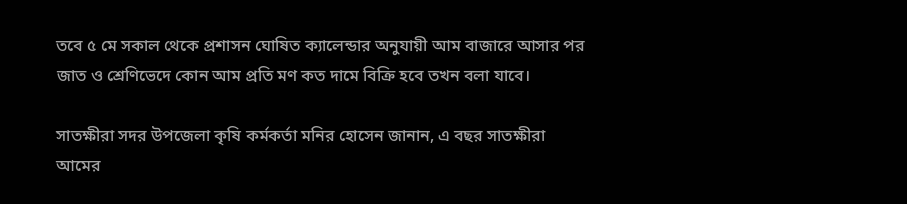তবে ৫ মে সকাল থেকে প্রশাসন ঘোষিত ক্যালেন্ডার অনুযায়ী আম বাজারে আসার পর জাত ও শ্রেণিভেদে কোন আম প্রতি মণ কত দামে বিক্রি হবে তখন বলা যাবে।

সাতক্ষীরা সদর উপজেলা কৃষি কর্মকর্তা মনির হোসেন জানান, এ বছর সাতক্ষীরা আমের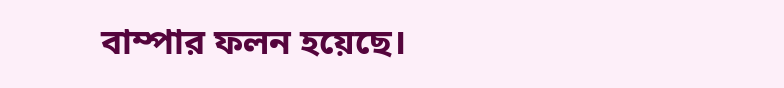বাম্পার ফলন হয়েছে।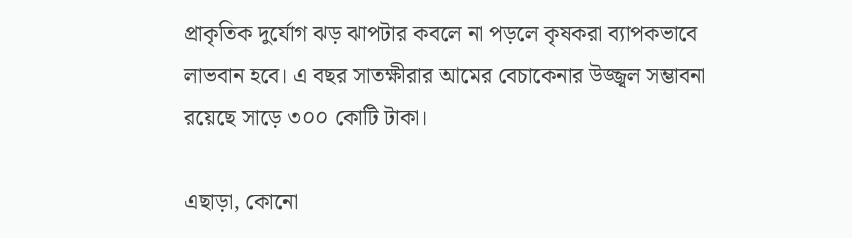প্রাকৃতিক দুর্যোগ ঝড় ঝাপটার কবলে না পড়লে কৃষকরা ব্যাপকভাবে লাভবান হবে। এ বছর সাতক্ষীরার আমের বেচাকেনার উজ্জ্বল সম্ভাবনা রয়েছে সাড়ে ৩০০ কোটি টাকা।

এছাড়া, কোনো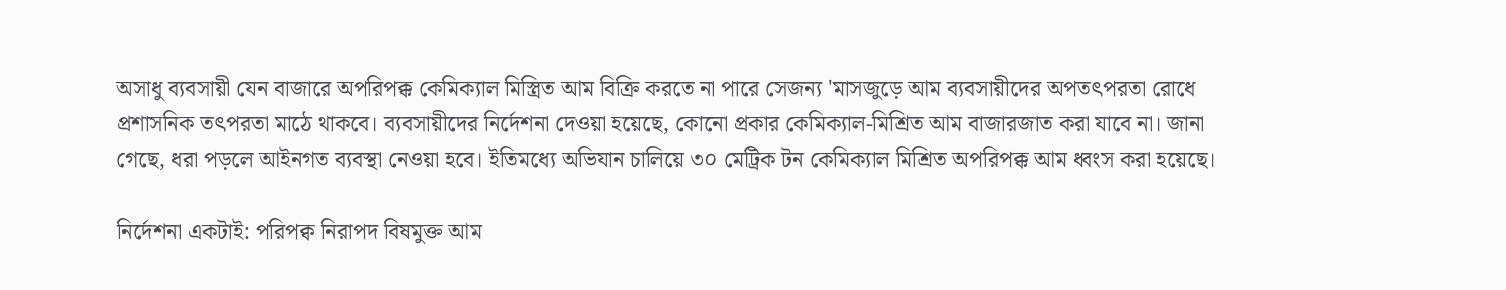অসাধু ব্যবসায়ী যেন বাজারে অপরিপক্ক কেমিক্যাল মিস্ত্রিত আম বিক্রি করতে না পারে সেজন্য 'মাসজুড়ে আম ব্যবসায়ীদের অপতৎপরতা রোধে প্রশাসনিক তৎপরতা মাঠে থাকবে। ব্যবসায়ীদের নির্দেশনা দেওয়া হয়েছে, কোনো প্রকার কেমিক্যাল-মিশ্রিত আম বাজারজাত করা যাবে না। জানা গেছে, ধরা পড়লে আইনগত ব্যবস্থা নেওয়া হবে। ইতিমধ্যে অভিযান চালিয়ে ৩০ মেট্রিক টন কেমিক্যাল মিশ্রিত অপরিপক্ক আম ধ্বংস করা হয়েছে।

নির্দেশনা একটাই: পরিপক্ব নিরাপদ বিষমুক্ত আম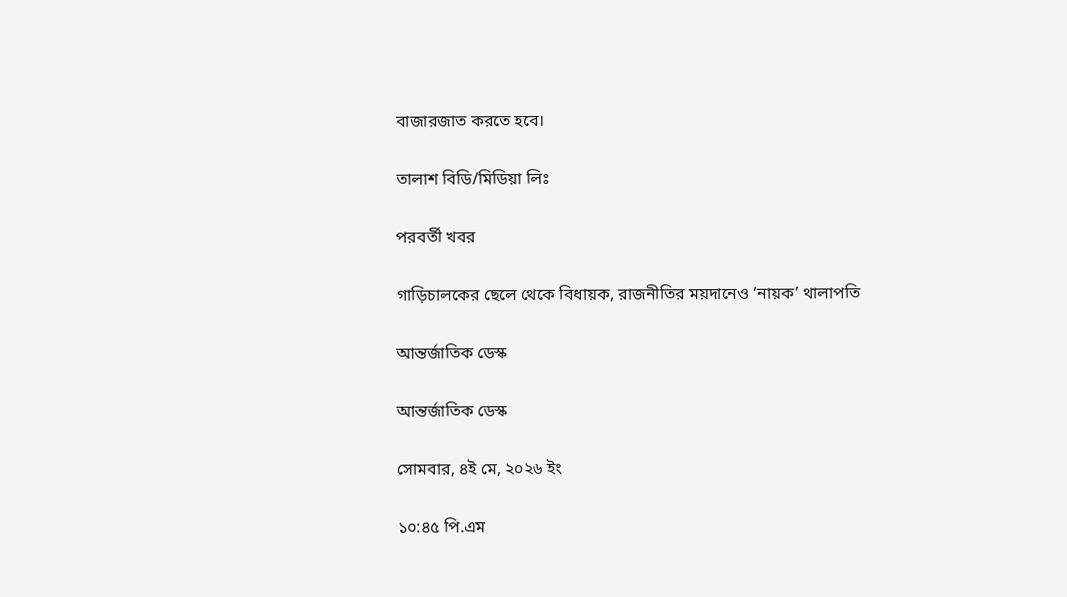বাজারজাত করতে হবে।

তালাশ বিডি/মিডিয়া লিঃ

পরবর্তী খবর

গাড়িচালকের ছেলে থেকে বিধায়ক, রাজনীতির ময়দানেও ‘নায়ক’ থালাপতি

আন্তর্জাতিক ডেস্ক

আন্তর্জাতিক ডেস্ক

সোমবার, ৪ই মে, ২০২৬ ইং

১০:৪৫ পি.এম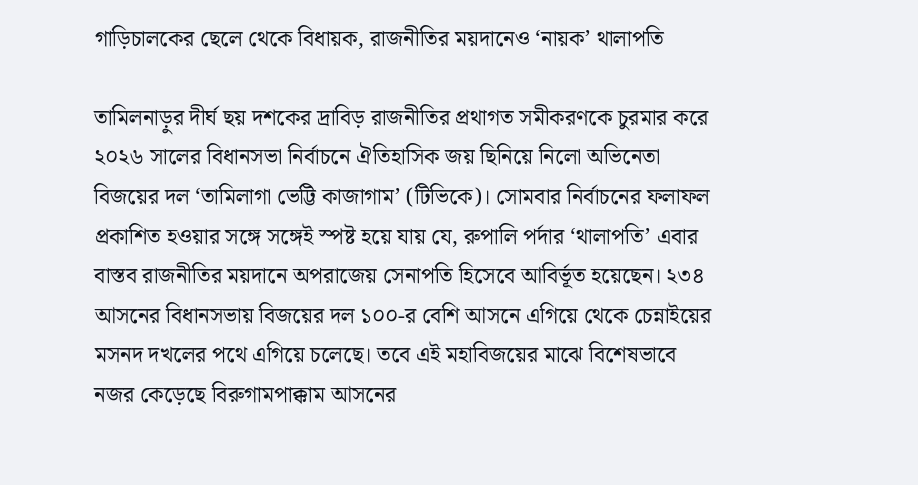গাড়িচালকের ছেলে থেকে বিধায়ক, রাজনীতির ময়দানেও ‘নায়ক’ থালাপতি

তামিলনাড়ুর দীর্ঘ ছয় দশকের দ্রাবিড় রাজনীতির প্রথাগত সমীকরণকে চুরমার করে ২০২৬ সালের বিধানসভা নির্বাচনে ঐতিহাসিক জয় ছিনিয়ে নিলো অভিনেতা বিজয়ের দল ‘তামিলাগা ভেট্টি কাজাগাম’ (টিভিকে)। সোমবার নির্বাচনের ফলাফল প্রকাশিত হওয়ার সঙ্গে সঙ্গেই স্পষ্ট হয়ে যায় যে, রুপালি পর্দার ‘থালাপতি’ এবার বাস্তব রাজনীতির ময়দানে অপরাজেয় সেনাপতি হিসেবে আবির্ভূত হয়েছেন। ২৩৪ আসনের বিধানসভায় বিজয়ের দল ১০০-র বেশি আসনে এগিয়ে থেকে চেন্নাইয়ের মসনদ দখলের পথে এগিয়ে চলেছে। তবে এই মহাবিজয়ের মাঝে বিশেষভাবে নজর কেড়েছে বিরুগামপাক্কাম আসনের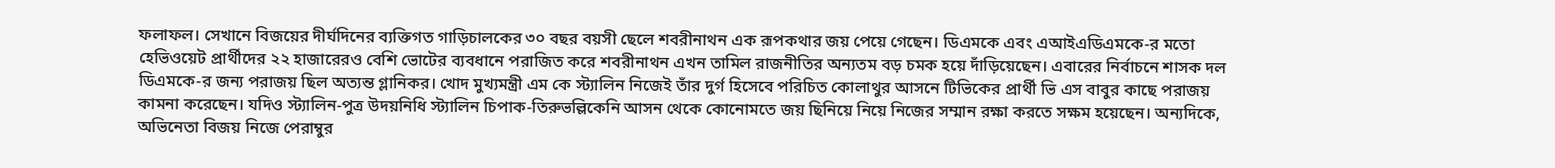ফলাফল। সেখানে বিজয়ের দীর্ঘদিনের ব্যক্তিগত গাড়িচালকের ৩০ বছর বয়সী ছেলে শবরীনাথন এক রূপকথার জয় পেয়ে গেছেন। ডিএমকে এবং এআইএডিএমকে-র মতো হেভিওয়েট প্রার্থীদের ২২ হাজারেরও বেশি ভোটের ব্যবধানে পরাজিত করে শবরীনাথন এখন তামিল রাজনীতির অন্যতম বড় চমক হয়ে দাঁড়িয়েছেন। এবারের নির্বাচনে শাসক দল ডিএমকে-র জন্য পরাজয় ছিল অত্যন্ত গ্লানিকর। খোদ মুখ্যমন্ত্রী এম কে স্ট্যালিন নিজেই তাঁর দুর্গ হিসেবে পরিচিত কোলাথুর আসনে টিভিকের প্রার্থী ভি এস বাবুর কাছে পরাজয় কামনা করেছেন। যদিও স্ট্যালিন-পুত্র উদয়নিধি স্ট্যালিন চিপাক-তিরুভল্লিকেনি আসন থেকে কোনোমতে জয় ছিনিয়ে নিয়ে নিজের সম্মান রক্ষা করতে সক্ষম হয়েছেন। অন্যদিকে, অভিনেতা বিজয় নিজে পেরাম্বুর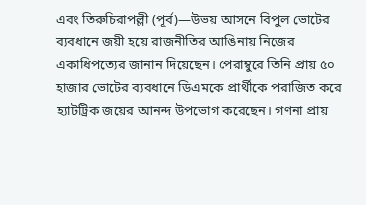এবং তিরুচিরাপল্লী (পূর্ব)—উভয় আসনে বিপুল ভোটের ব্যবধানে জয়ী হয়ে রাজনীতির আঙিনায় নিজের একাধিপত্যের জানান দিয়েছেন। পেরাম্বুরে তিনি প্রায় ৫০ হাজার ভোটের ব্যবধানে ডিএমকে প্রার্থীকে পরাজিত করে হ্যাটট্রিক জয়ের আনন্দ উপভোগ করেছেন। গণনা প্রায়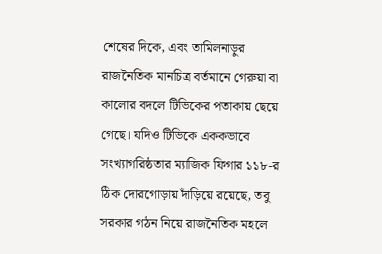শেষের দিকে, এবং তামিলনাড়ুর রাজনৈতিক মানচিত্র বর্তমানে গেরুয়া বা কালোর বদলে টিভিকের পতাকায় ছেয়ে গেছে। যদিও টিভিকে এককভাবে সংখ্যাগরিষ্ঠতার ম্যাজিক ফিগার ১১৮-র ঠিক দোরগোড়ায় দাঁড়িয়ে রয়েছে, তবু সরকার গঠন নিয়ে রাজনৈতিক মহলে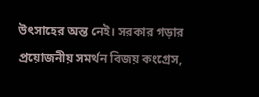উৎসাহের অন্ত নেই। সরকার গড়ার প্রয়োজনীয় সমর্থন বিজয় কংগ্রেস,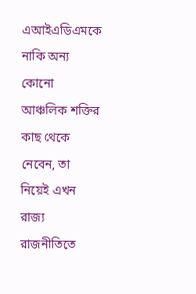এআইএডিএমকে নাকি অন্য কোনো আঞ্চলিক শক্তির কাছ থেকে নেবেন, তা নিয়েই এখন রাজ্য রাজনীতিতে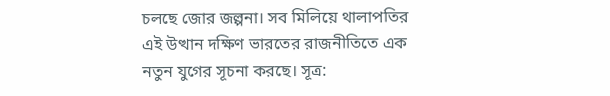চলছে জোর জল্পনা। সব মিলিয়ে থালাপতির এই উত্থান দক্ষিণ ভারতের রাজনীতিতে এক নতুন যুগের সূচনা করছে। সূত্র: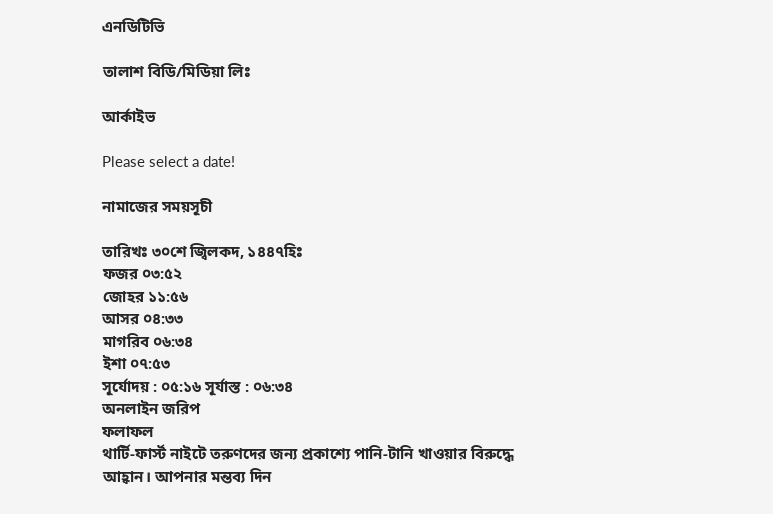এনডিটিভি

তালাশ বিডি/মিডিয়া লিঃ

আর্কাইভ

Please select a date!

নামাজের সময়সূচী

তারিখঃ ৩০শে জ্বিলকদ, ১৪৪৭হিঃ
ফজর ০৩:৫২
জোহর ১১:৫৬
আসর ০৪:৩৩
মাগরিব ০৬:৩৪
ইশা ০৭:৫৩
সূর্যোদয় : ০৫:১৬ সূর্যাস্ত : ০৬:৩৪
অনলাইন জরিপ
ফলাফল
থার্টি-ফার্স্ট নাইটে তরুণদের জন্য প্রকাশ্যে পানি-টানি খাওয়ার বিরুদ্ধে আহ্বান। আপনার মন্তব্য দিন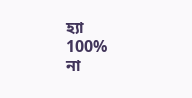হ্যা
100%
না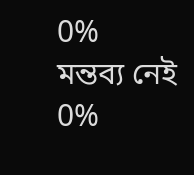0%
মন্তব্য নেই
0%